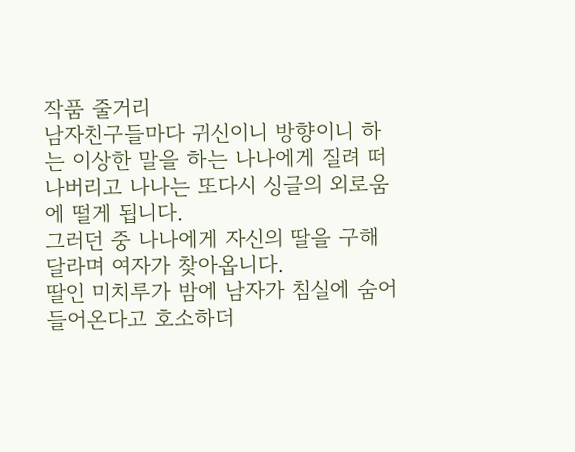작품 줄거리
남자친구들마다 귀신이니 방향이니 하는 이상한 말을 하는 나나에게 질려 떠나버리고 나나는 또다시 싱글의 외로움에 떨게 됩니다.
그러던 중 나나에게 자신의 딸을 구해달라며 여자가 찾아옵니다.
딸인 미치루가 밤에 남자가 침실에 숨어들어온다고 호소하더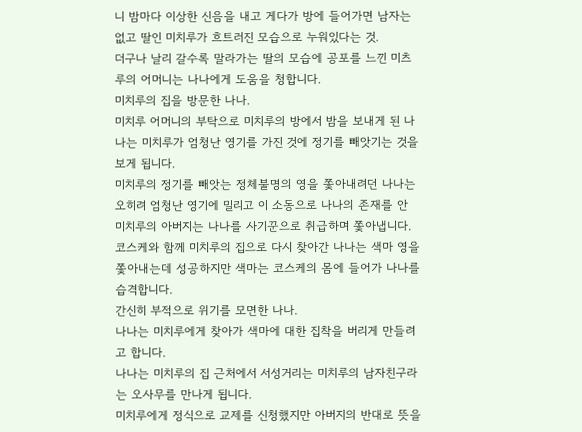니 밤마다 이상한 신음을 내고 게다가 방에 들어가면 남자는 없고 딸인 미치루가 흐트러진 모습으로 누워있다는 것.
더구나 날리 갈수록 말라가는 딸의 모습에 공포를 느낀 미츠루의 어머니는 나나에게 도움을 청합니다.
미치루의 집을 방문한 나나.
미치루 어머니의 부탁으로 미치루의 방에서 밤을 보내게 된 나나는 미치루가 엄청난 영기를 가진 것에 정기를 빼앗기는 것을 보게 됩니다.
미치루의 정기를 빼앗는 정체불명의 영을 쫓아내려던 나나는 오히려 엄청난 영기에 밀리고 이 소동으로 나나의 존재를 안 미치루의 아버지는 나나를 사기꾼으로 취급하며 쫓아냅니다.
코스케와 함께 미치루의 집으로 다시 찾아간 나나는 색마 영을 쫓아내는데 성공하지만 색마는 코스케의 몸에 들어가 나나를 습격합니다.
간신히 부적으로 위기를 모면한 나나.
나나는 미치루에게 찾아가 색마에 대한 집착을 버리게 만들려고 합니다.
나나는 미치루의 집 근처에서 서성거리는 미치루의 남자친구라는 오사무를 만나게 됩니다.
미치루에게 정식으로 교제를 신청했지만 아버지의 반대로 뜻을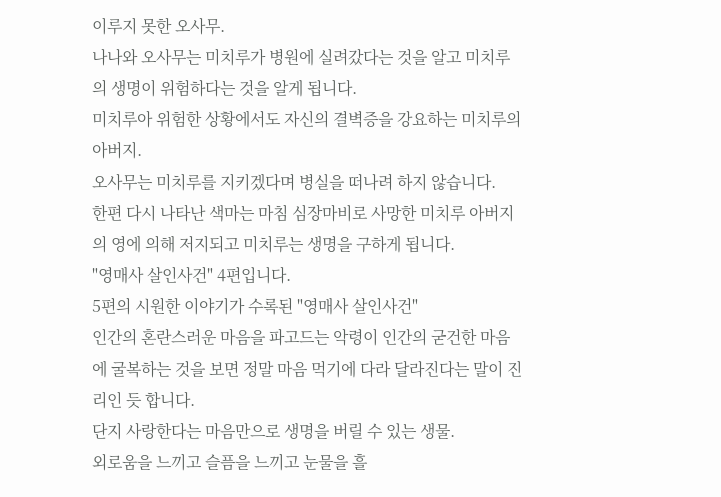이루지 못한 오사무.
나나와 오사무는 미치루가 병원에 실려갔다는 것을 알고 미치루의 생명이 위험하다는 것을 알게 됩니다.
미치루아 위험한 상황에서도 자신의 결벽증을 강요하는 미치루의 아버지.
오사무는 미치루를 지키겠다며 병실을 떠나려 하지 않습니다.
한편 다시 나타난 색마는 마침 심장마비로 사망한 미치루 아버지의 영에 의해 저지되고 미치루는 생명을 구하게 됩니다.
"영매사 살인사건" 4편입니다.
5편의 시원한 이야기가 수록된 "영매사 살인사건"
인간의 혼란스러운 마음을 파고드는 악령이 인간의 굳건한 마음에 굴복하는 것을 보면 정말 마음 먹기에 다라 달라진다는 말이 진리인 듯 합니다.
단지 사랑한다는 마음만으로 생명을 버릴 수 있는 생물.
외로움을 느끼고 슬픔을 느끼고 눈물을 흘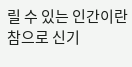릴 수 있는 인간이란 참으로 신기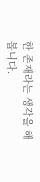한 존재라는 생각을 해 봅니다.